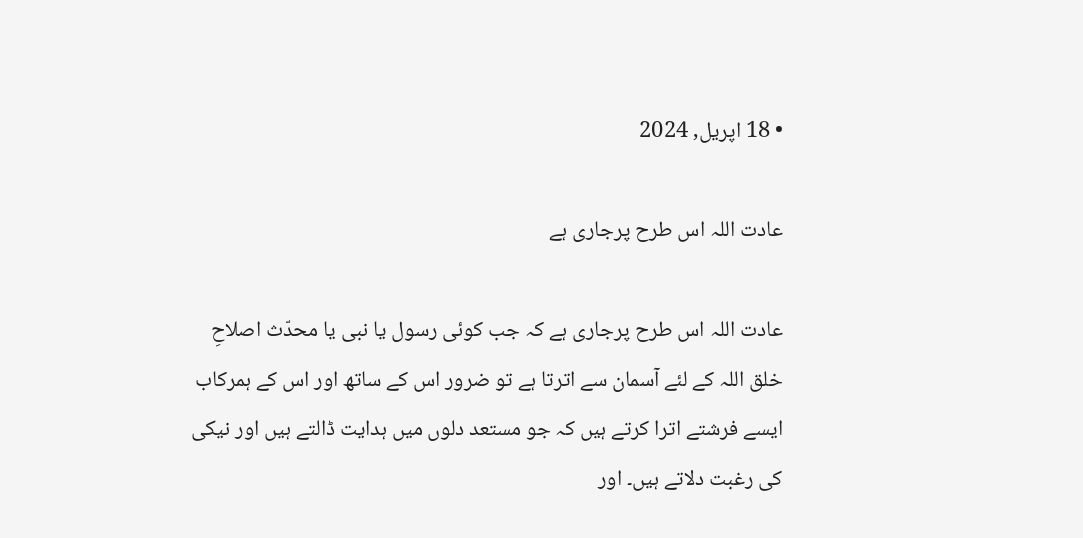• 18 اپریل, 2024

عادت اللہ اس طرح پرجاری ہے

عادت اللہ اس طرح پرجاری ہے کہ جب کوئی رسول یا نبی یا محدّث اصلاحِ خلق اللہ کے لئے آسمان سے اترتا ہے تو ضرور اس کے ساتھ اور اس کے ہمرکاب ایسے فرشتے اترا کرتے ہیں کہ جو مستعد دلوں میں ہدایت ڈالتے ہیں اور نیکی کی رغبت دلاتے ہیں۔ اور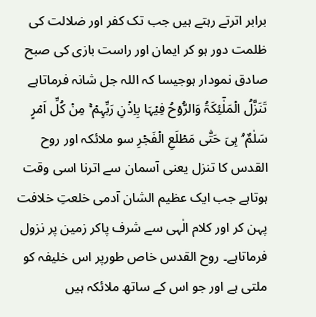برابر اترتے رہتے ہیں جب تک کفر اور ضلالت کی ظلمت دور ہو کر ایمان اور راست بازی کی صبح صادق نمودار ہوجیسا کہ اللہ جل شانہ فرماتاہے تَنَزَّلُ الۡمَلٰٓئِکَۃُ وَالرُّوۡحُ فِیۡہَا بِاِذۡنِ رَبِّہِمۡ ۚ مِنۡ کُلِّ اَمۡرٍ سَلٰمٌ ۟ۛ ہِیَ حَتّٰی مَطۡلَعِ الۡفَجۡرِ سو ملائکہ اور روح القدس کا تنزل یعنی آسمان سے اترنا اسی وقت ہوتاہے جب ایک عظیم الشان آدمی خلعتِ خلافت پہن کر اور کلام الٰہی سے شرف پاکر زمین پر نزول فرماتاہے۔ روح القدس خاص طورپر اس خلیفہ کو ملتی ہے اور جو اس کے ساتھ ملائکہ ہیں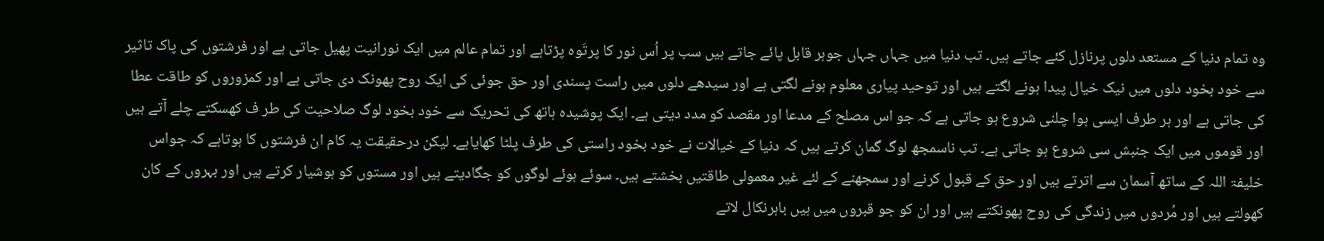وہ تمام دنیا کے مستعد دلوں پرنازل کئے جاتے ہیں۔ تب دنیا میں جہاں جہاں جوہر قابل پائے جاتے ہیں سب پر اُس نور کا پرتَوہ پڑتاہے اور تمام عالم میں ایک نورانیت پھیل جاتی ہے اور فرشتوں کی پاک تاثیر سے خود بخود دلوں میں نیک خیال پیدا ہونے لگتے ہیں اور توحید پیاری معلوم ہونے لگتی ہے اور سیدھے دلوں میں راست پسندی اور حق جوئی کی ایک روح پھونک دی جاتی ہے اور کمزوروں کو طاقت عطا کی جاتی ہے اور ہر طرف ایسی ہوا چلنی شروع ہو جاتی ہے کہ جو اس مصلح کے مدعا اور مقصد کو مدد دیتی ہے۔ ایک پوشیدہ ہاتھ کی تحریک سے خود بخود لوگ صلاحیت کی طر ف کھسکتے چلے آتے ہیں اور قوموں میں ایک جنبش سی شروع ہو جاتی ہے۔ تب ناسمجھ لوگ گمان کرتے ہیں کہ دنیا کے خیالات نے خود بخود راستی کی طرف پلٹا کھایاہے۔ لیکن درحقیقت یہ کام ان فرشتوں کا ہوتاہے کہ جواس خلیفۃ اللہ کے ساتھ آسمان سے اترتے ہیں اور حق کے قبول کرنے اور سمجھنے کے لئے غیر معمولی طاقتیں بخشتے ہیں۔ سوئے ہوئے لوگوں کو جگادیتے ہیں اور مستوں کو ہوشیار کرتے ہیں اور بہروں کے کان کھولتے ہیں اور مُردوں میں زندگی کی روح پھونکتے ہیں اور ان کو جو قبروں میں ہیں باہرنکال لاتے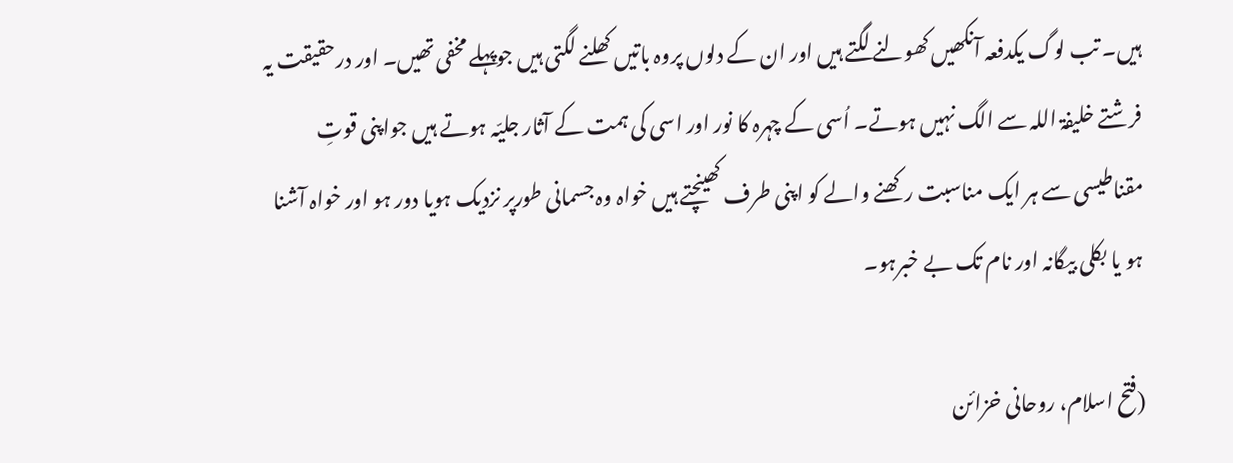ہیں۔ تب لوگ یکدفعہ آنکھیں کھولنے لگتے ہیں اور ان کے دلوں پروہ باتیں کھلنے لگتی ہیں جوپہلے مخفی تھیں۔ اور درحقیقت یہ فرشتے خلیفۃ اللہ سے الگ نہیں ہوتے۔ اُسی کے چہرہ کا نور اور اسی کی ہمت کے آثار جلیّہ ہوتے ہیں جواپنی قوتِ مقناطیسی سے ہر ایک مناسبت رکھنے والے کو اپنی طرف کھینچتے ہیں خواہ وہ جسمانی طورپر نزدیک ہویا دور ہو اور خواہ آشنا ہو یا بکلی بیگانہ اور نام تک بے خبرہو۔

(فتح اسلام، روحانی خزائن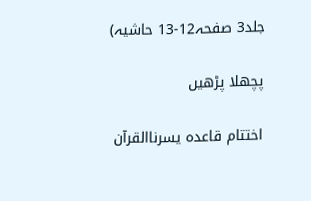جلد3 صفحہ12-13 حاشیہ)

پچھلا پڑھیں

اختتام قاعدہ یسرناالقرآن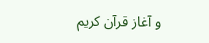و آغاز قرآن کریم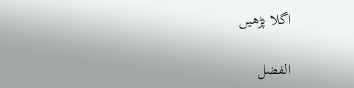اگلا پڑھیں

الفضل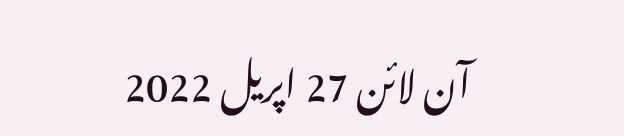آن لائن 27 اپریل 2022